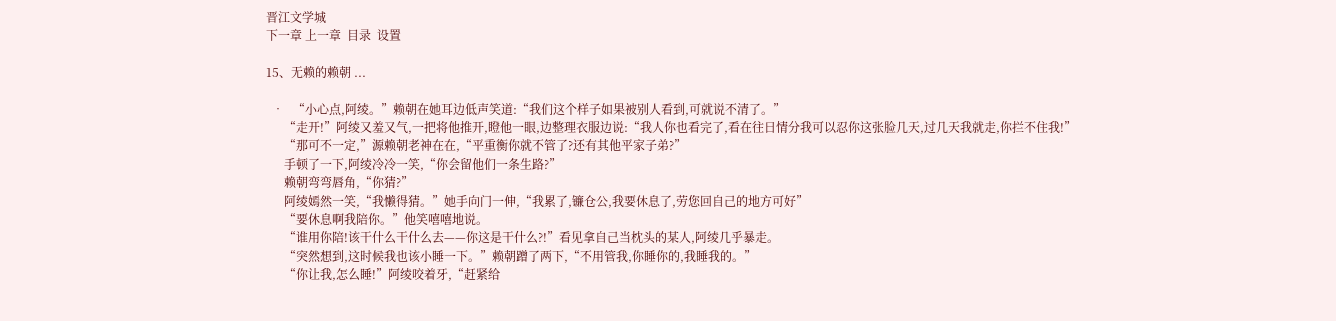晋江文学城
下一章 上一章  目录  设置

15、无赖的赖朝 ...

  •   “小心点,阿绫。”赖朝在她耳边低声笑道:“我们这个样子如果被别人看到,可就说不清了。”
      “走开!”阿绫又羞又气,一把将他推开,瞪他一眼,边整理衣服边说:“我人你也看完了,看在往日情分我可以忍你这张脸几天,过几天我就走,你拦不住我!”
      “那可不一定,”源赖朝老神在在,“平重衡你就不管了?还有其他平家子弟?”
      手顿了一下,阿绫冷冷一笑,“你会留他们一条生路?”
      赖朝弯弯唇角,“你猜?”
      阿绫嫣然一笑,“我懒得猜。”她手向门一伸,“我累了,镰仓公,我要休息了,劳您回自己的地方可好”
      “要休息啊我陪你。”他笑嘻嘻地说。
      “谁用你陪!该干什么干什么去——你这是干什么?!”看见拿自己当枕头的某人,阿绫几乎暴走。
      “突然想到,这时候我也该小睡一下。”赖朝蹭了两下,“不用管我,你睡你的,我睡我的。”
      “你让我,怎么睡!”阿绫咬着牙,“赶紧给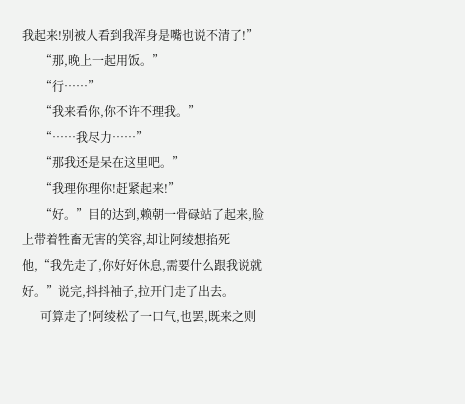我起来!别被人看到我浑身是嘴也说不清了!”
      “那,晚上一起用饭。”
      “行……”
      “我来看你,你不许不理我。”
      “……我尽力……”
      “那我还是呆在这里吧。”
      “我理你理你!赶紧起来!”
      “好。”目的达到,赖朝一骨碌站了起来,脸上带着牲畜无害的笑容,却让阿绫想掐死他,“我先走了,你好好休息,需要什么跟我说就好。”说完,抖抖袖子,拉开门走了出去。
      可算走了!阿绫松了一口气,也罢,既来之则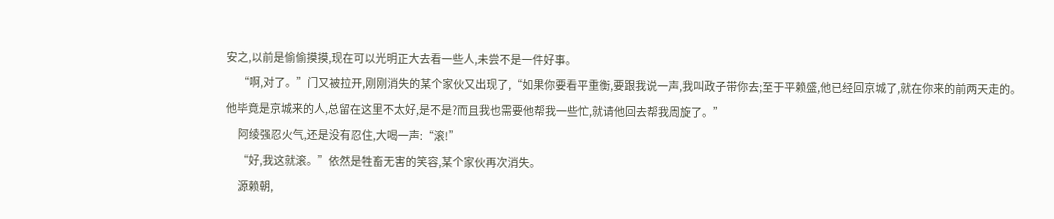安之,以前是偷偷摸摸,现在可以光明正大去看一些人,未尝不是一件好事。
      “啊,对了。”门又被拉开,刚刚消失的某个家伙又出现了,“如果你要看平重衡,要跟我说一声,我叫政子带你去;至于平赖盛,他已经回京城了,就在你来的前两天走的。他毕竟是京城来的人,总留在这里不太好,是不是?而且我也需要他帮我一些忙,就请他回去帮我周旋了。”
      阿绫强忍火气,还是没有忍住,大喝一声:“滚!”
      “好,我这就滚。”依然是牲畜无害的笑容,某个家伙再次消失。
      源赖朝,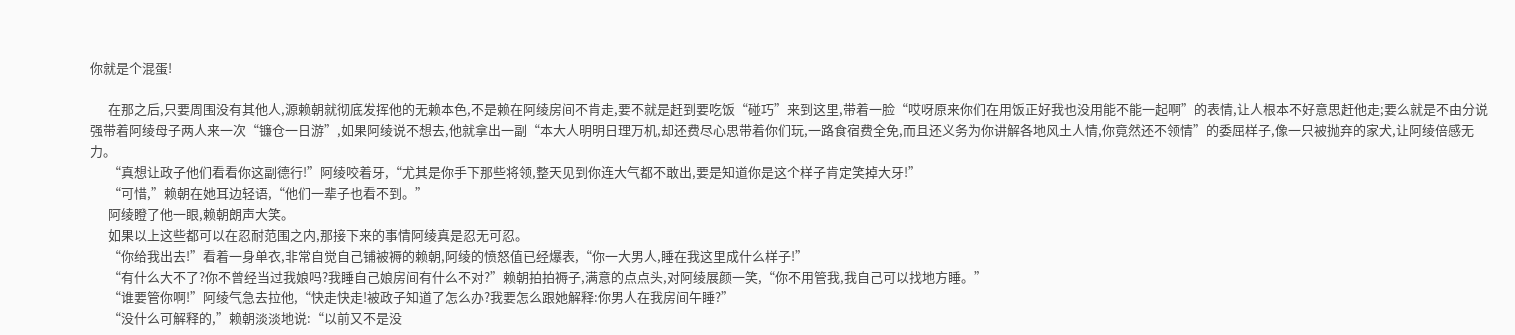你就是个混蛋!

      在那之后,只要周围没有其他人,源赖朝就彻底发挥他的无赖本色,不是赖在阿绫房间不肯走,要不就是赶到要吃饭“碰巧”来到这里,带着一脸“哎呀原来你们在用饭正好我也没用能不能一起啊”的表情,让人根本不好意思赶他走;要么就是不由分说强带着阿绫母子两人来一次“镰仓一日游”,如果阿绫说不想去,他就拿出一副“本大人明明日理万机,却还费尽心思带着你们玩,一路食宿费全免,而且还义务为你讲解各地风土人情,你竟然还不领情”的委屈样子,像一只被抛弃的家犬,让阿绫倍感无力。
      “真想让政子他们看看你这副德行!”阿绫咬着牙,“尤其是你手下那些将领,整天见到你连大气都不敢出,要是知道你是这个样子肯定笑掉大牙!”
      “可惜,”赖朝在她耳边轻语,“他们一辈子也看不到。”
      阿绫瞪了他一眼,赖朝朗声大笑。
      如果以上这些都可以在忍耐范围之内,那接下来的事情阿绫真是忍无可忍。
      “你给我出去!”看着一身单衣,非常自觉自己铺被褥的赖朝,阿绫的愤怒值已经爆表,“你一大男人,睡在我这里成什么样子!”
      “有什么大不了?你不曾经当过我娘吗?我睡自己娘房间有什么不对?”赖朝拍拍褥子,满意的点点头,对阿绫展颜一笑,“你不用管我,我自己可以找地方睡。”
      “谁要管你啊!”阿绫气急去拉他,“快走快走!被政子知道了怎么办?我要怎么跟她解释:你男人在我房间午睡?”
      “没什么可解释的,”赖朝淡淡地说:“以前又不是没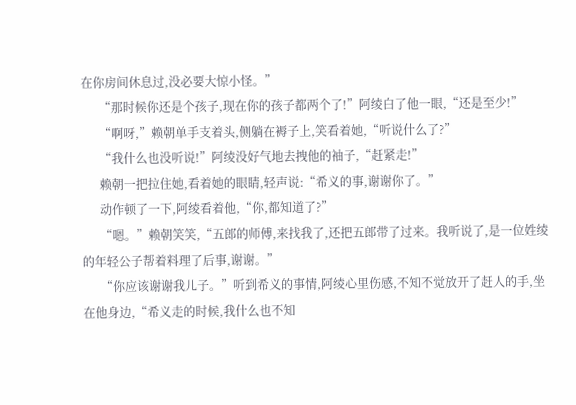在你房间休息过,没必要大惊小怪。”
      “那时候你还是个孩子,现在你的孩子都两个了!”阿绫白了他一眼,“还是至少!”
      “啊呀,”赖朝单手支着头,侧躺在褥子上,笑看着她,“听说什么了?”
      “我什么也没听说!”阿绫没好气地去拽他的袖子,“赶紧走!”
      赖朝一把拉住她,看着她的眼睛,轻声说:“希义的事,谢谢你了。”
      动作顿了一下,阿绫看着他,“你,都知道了?”
      “嗯。”赖朝笑笑,“五郎的师傅,来找我了,还把五郎带了过来。我听说了,是一位姓绫的年轻公子帮着料理了后事,谢谢。”
      “你应该谢谢我儿子。”听到希义的事情,阿绫心里伤感,不知不觉放开了赶人的手,坐在他身边,“希义走的时候,我什么也不知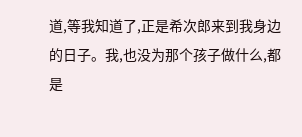道,等我知道了,正是希次郎来到我身边的日子。我,也没为那个孩子做什么,都是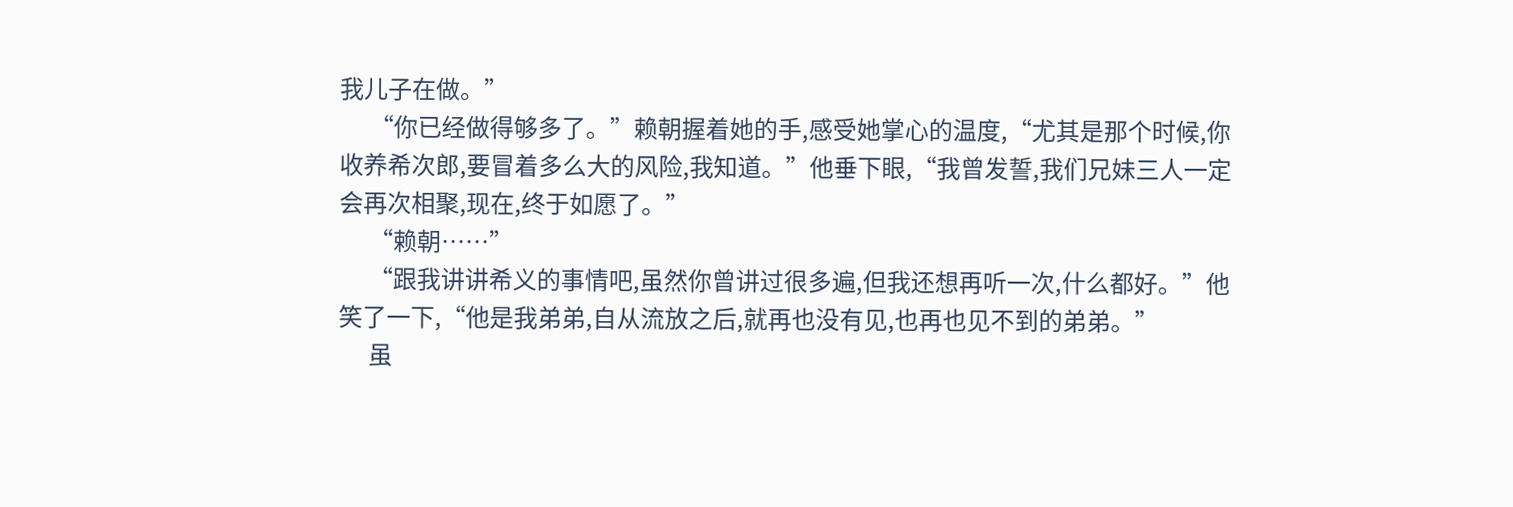我儿子在做。”
      “你已经做得够多了。”赖朝握着她的手,感受她掌心的温度,“尤其是那个时候,你收养希次郎,要冒着多么大的风险,我知道。”他垂下眼,“我曾发誓,我们兄妹三人一定会再次相聚,现在,终于如愿了。”
      “赖朝……”
      “跟我讲讲希义的事情吧,虽然你曾讲过很多遍,但我还想再听一次,什么都好。”他笑了一下,“他是我弟弟,自从流放之后,就再也没有见,也再也见不到的弟弟。”
      虽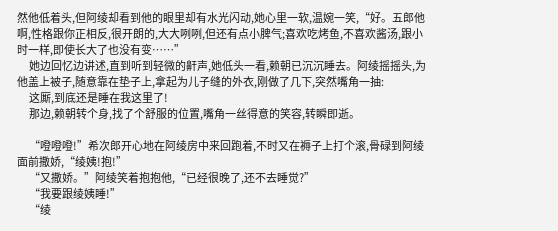然他低着头,但阿绫却看到他的眼里却有水光闪动,她心里一软,温婉一笑,“好。五郎他啊,性格跟你正相反,很开朗的,大大咧咧,但还有点小脾气;喜欢吃烤鱼,不喜欢酱汤,跟小时一样,即使长大了也没有变……”
      她边回忆边讲述,直到听到轻微的鼾声,她低头一看,赖朝已沉沉睡去。阿绫摇摇头,为他盖上被子,随意靠在垫子上,拿起为儿子缝的外衣,刚做了几下,突然嘴角一抽:
      这厮,到底还是睡在我这里了!
      那边,赖朝转个身,找了个舒服的位置,嘴角一丝得意的笑容,转瞬即逝。

      “噔噔噔!”希次郎开心地在阿绫房中来回跑着,不时又在褥子上打个滚,骨碌到阿绫面前撒娇,“绫姨!抱!”
      “又撒娇。”阿绫笑着抱抱他,“已经很晚了,还不去睡觉?”
      “我要跟绫姨睡!”
      “绫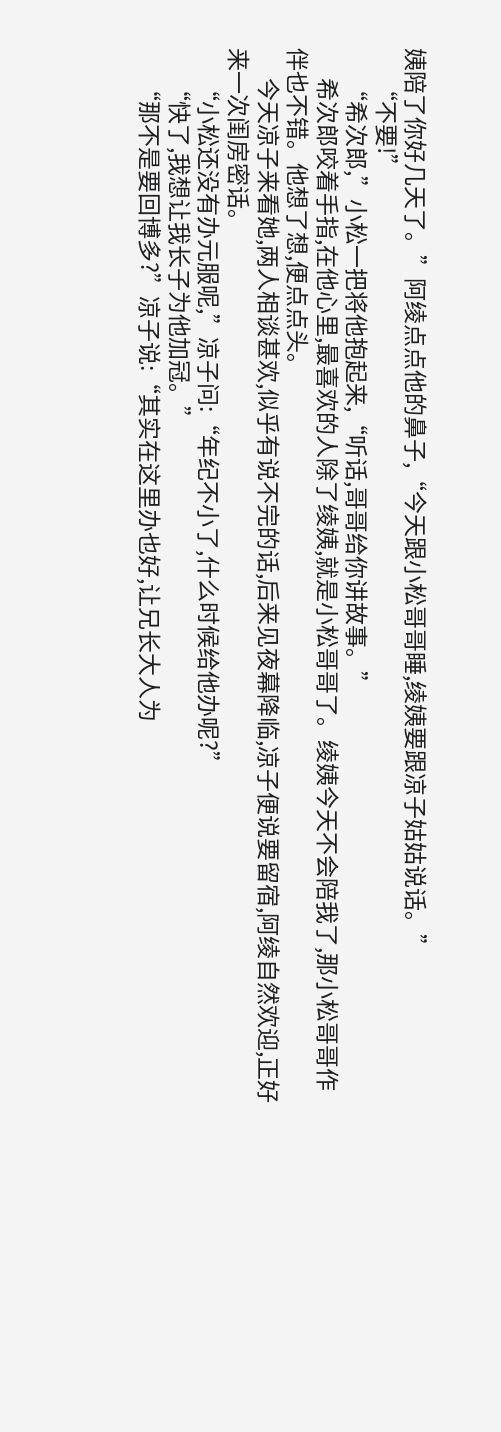姨陪了你好几天了。”阿绫点点他的鼻子,“今天跟小松哥哥睡,绫姨要跟凉子姑姑说话。”
      “不要!”
      “希次郎,”小松一把将他抱起来,“听话,哥哥给你讲故事。”
      希次郎咬着手指,在他心里,最喜欢的人除了绫姨,就是小松哥哥了。绫姨今天不会陪我了,那小松哥哥作伴也不错。他想了想,便点点头。
      今天凉子来看她,两人相谈甚欢,似乎有说不完的话,后来见夜幕降临,凉子便说要留宿,阿绫自然欢迎,正好来一次闺房密话。
      “小松还没有办元服呢,”凉子问:“年纪不小了,什么时候给他办呢?”
      “快了,我想让我长子为他加冠。”
      “那不是要回博多?”凉子说:“其实在这里办也好,让兄长大人为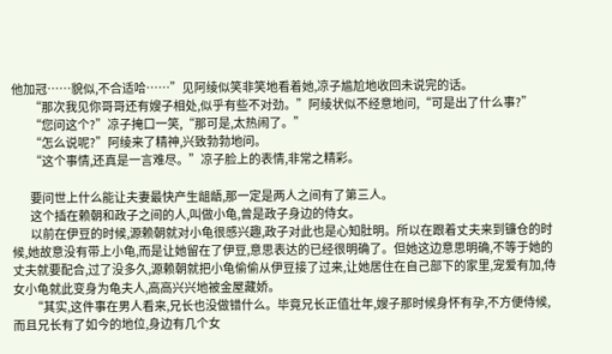他加冠……貌似,不合适哈……”见阿绫似笑非笑地看着她,凉子尴尬地收回未说完的话。
      “那次我见你哥哥还有嫂子相处,似乎有些不对劲。”阿绫状似不经意地问,“可是出了什么事?”
      “您问这个?”凉子掩口一笑,“那可是,太热闹了。”
      “怎么说呢?”阿绫来了精神,兴致勃勃地问。
      “这个事情,还真是一言难尽。”凉子脸上的表情,非常之精彩。

      要问世上什么能让夫妻最快产生龃龉,那一定是两人之间有了第三人。
      这个插在赖朝和政子之间的人,叫做小龟,曾是政子身边的侍女。
      以前在伊豆的时候,源赖朝就对小龟很感兴趣,政子对此也是心知肚明。所以在跟着丈夫来到镰仓的时候,她故意没有带上小龟,而是让她留在了伊豆,意思表达的已经很明确了。但她这边意思明确,不等于她的丈夫就要配合,过了没多久,源赖朝就把小龟偷偷从伊豆接了过来,让她居住在自己部下的家里,宠爱有加,侍女小龟就此变身为龟夫人,高高兴兴地被金屋藏娇。
      “其实,这件事在男人看来,兄长也没做错什么。毕竟兄长正值壮年,嫂子那时候身怀有孕,不方便侍候,而且兄长有了如今的地位,身边有几个女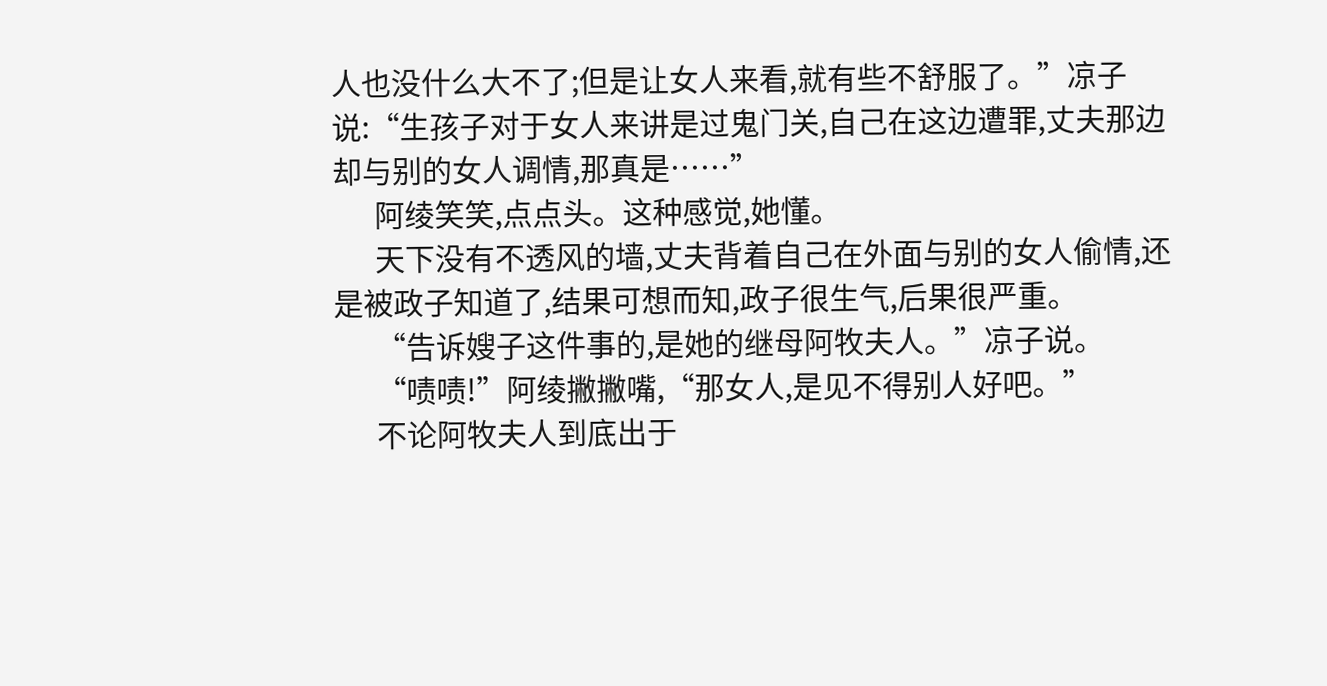人也没什么大不了;但是让女人来看,就有些不舒服了。”凉子说:“生孩子对于女人来讲是过鬼门关,自己在这边遭罪,丈夫那边却与别的女人调情,那真是……”
      阿绫笑笑,点点头。这种感觉,她懂。
      天下没有不透风的墙,丈夫背着自己在外面与别的女人偷情,还是被政子知道了,结果可想而知,政子很生气,后果很严重。
      “告诉嫂子这件事的,是她的继母阿牧夫人。”凉子说。
      “啧啧!”阿绫撇撇嘴,“那女人,是见不得别人好吧。”
      不论阿牧夫人到底出于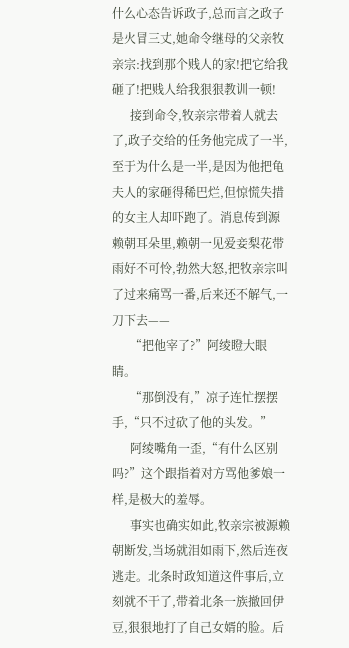什么心态告诉政子,总而言之政子是火冒三丈,她命令继母的父亲牧亲宗:找到那个贱人的家!把它给我砸了!把贱人给我狠狠教训一顿!
      接到命令,牧亲宗带着人就去了,政子交给的任务他完成了一半,至于为什么是一半,是因为他把龟夫人的家砸得稀巴烂,但惊慌失措的女主人却吓跑了。消息传到源赖朝耳朵里,赖朝一见爱妾梨花带雨好不可怜,勃然大怒,把牧亲宗叫了过来痛骂一番,后来还不解气,一刀下去——
      “把他宰了?”阿绫瞪大眼睛。
      “那倒没有,”凉子连忙摆摆手,“只不过砍了他的头发。”
      阿绫嘴角一歪,“有什么区别吗?”这个跟指着对方骂他爹娘一样,是极大的羞辱。
      事实也确实如此,牧亲宗被源赖朝断发,当场就泪如雨下,然后连夜逃走。北条时政知道这件事后,立刻就不干了,带着北条一族撤回伊豆,狠狠地打了自己女婿的脸。后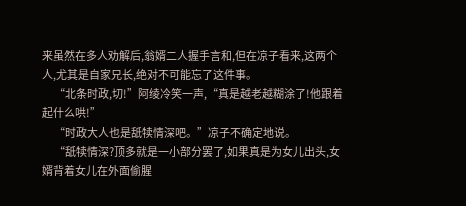来虽然在多人劝解后,翁婿二人握手言和,但在凉子看来,这两个人,尤其是自家兄长,绝对不可能忘了这件事。
      “北条时政,切!”阿绫冷笑一声,“真是越老越糊涂了!他跟着起什么哄!”
      “时政大人也是舐犊情深吧。”凉子不确定地说。
      “舐犊情深?顶多就是一小部分罢了,如果真是为女儿出头,女婿背着女儿在外面偷腥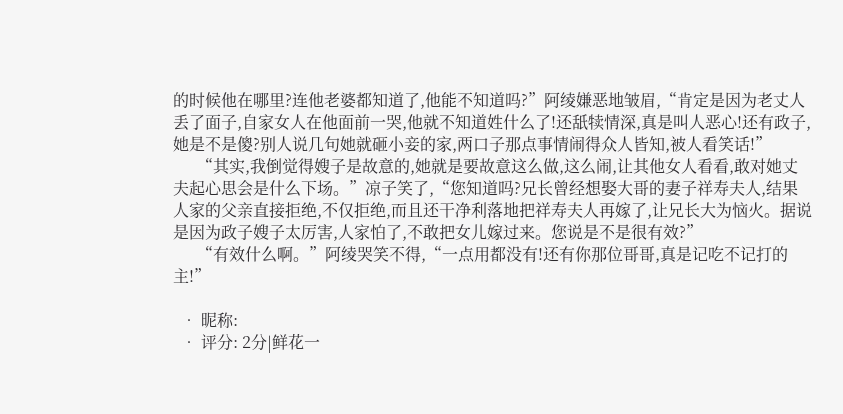的时候他在哪里?连他老婆都知道了,他能不知道吗?”阿绫嫌恶地皱眉,“肯定是因为老丈人丢了面子,自家女人在他面前一哭,他就不知道姓什么了!还舐犊情深,真是叫人恶心!还有政子,她是不是傻?别人说几句她就砸小妾的家,两口子那点事情闹得众人皆知,被人看笑话!”
      “其实,我倒觉得嫂子是故意的,她就是要故意这么做,这么闹,让其他女人看看,敢对她丈夫起心思会是什么下场。”凉子笑了,“您知道吗?兄长曾经想娶大哥的妻子祥寿夫人,结果人家的父亲直接拒绝,不仅拒绝,而且还干净利落地把祥寿夫人再嫁了,让兄长大为恼火。据说是因为政子嫂子太厉害,人家怕了,不敢把女儿嫁过来。您说是不是很有效?”
      “有效什么啊。”阿绫哭笑不得,“一点用都没有!还有你那位哥哥,真是记吃不记打的主!”

  • 昵称:
  • 评分: 2分|鲜花一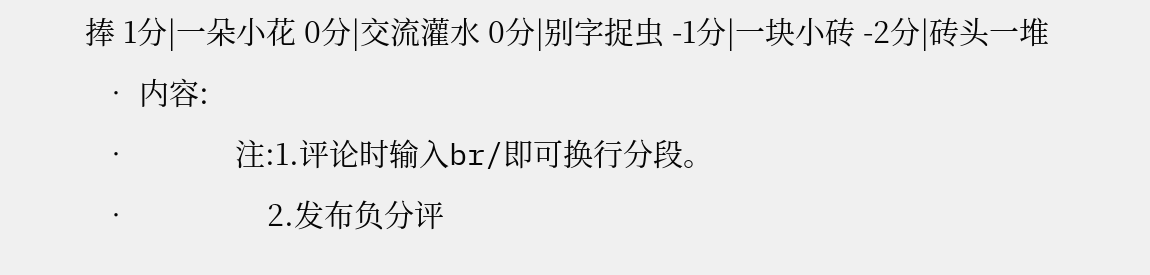捧 1分|一朵小花 0分|交流灌水 0分|别字捉虫 -1分|一块小砖 -2分|砖头一堆
  • 内容:
  •             注:1.评论时输入br/即可换行分段。
  •                 2.发布负分评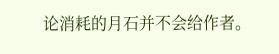论消耗的月石并不会给作者。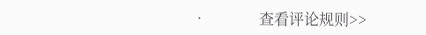•             查看评论规则>>